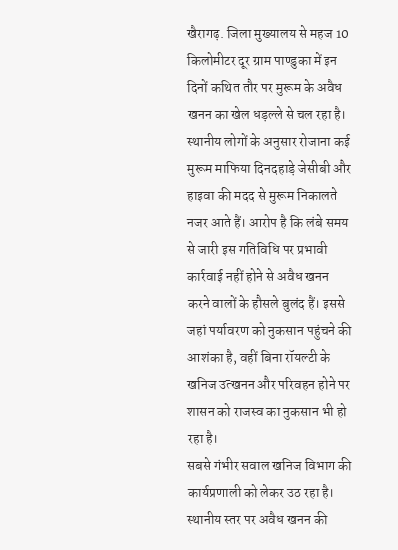खैरागढ़. जिला मुख्यालय से महज 10 किलोमीटर दूर ग्राम पाण्डुका में इन दिनों कथित तौर पर मुरूम के अवैध खनन का खेल धड़ल्ले से चल रहा है। स्थानीय लोगों के अनुसार रोजाना कई मुरूम माफिया दिनदहाड़े जेसीबी और हाइवा की मदद से मुरूम निकालते नजर आते हैं। आरोप है कि लंबे समय से जारी इस गतिविधि पर प्रभावी कार्रवाई नहीं होने से अवैध खनन करने वालों के हौसले बुलंद हैं। इससे जहां पर्यावरण को नुकसान पहुंचने की आशंका है, वहीं बिना रॉयल्टी के खनिज उत्खनन और परिवहन होने पर शासन को राजस्व का नुकसान भी हो रहा है।
सबसे गंभीर सवाल खनिज विभाग की कार्यप्रणाली को लेकर उठ रहा है। स्थानीय स्तर पर अवैध खनन की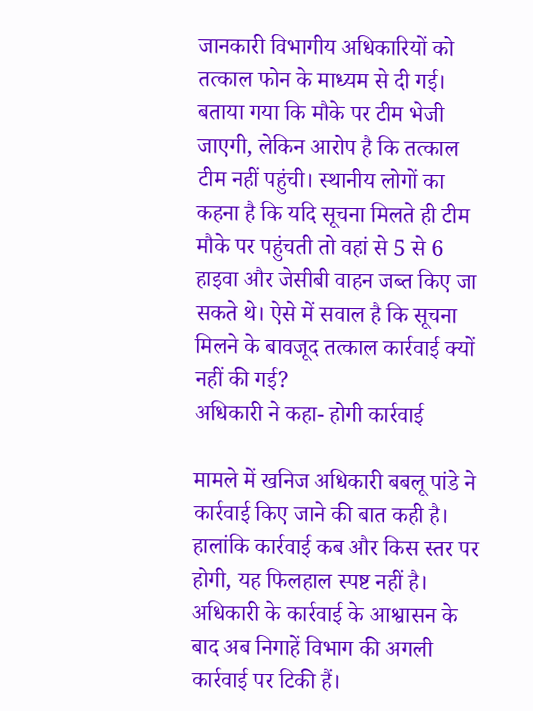जानकारी विभागीय अधिकारियों को तत्काल फोन के माध्यम से दी गई। बताया गया कि मौके पर टीम भेजी जाएगी, लेकिन आरोप है कि तत्काल टीम नहीं पहुंची। स्थानीय लोगों का कहना है कि यदि सूचना मिलते ही टीम मौके पर पहुंचती तो वहां से 5 से 6 हाइवा और जेसीबी वाहन जब्त किए जा सकते थे। ऐसे में सवाल है कि सूचना मिलने के बावजूद तत्काल कार्रवाई क्यों नहीं की गई?
अधिकारी ने कहा- होगी कार्रवाई

मामले में खनिज अधिकारी बबलू पांडे ने कार्रवाई किए जाने की बात कही है। हालांकि कार्रवाई कब और किस स्तर पर होगी, यह फिलहाल स्पष्ट नहीं है। अधिकारी के कार्रवाई के आश्वासन के बाद अब निगाहें विभाग की अगली कार्रवाई पर टिकी हैं।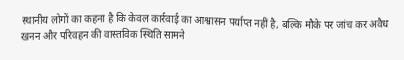स्थानीय लोगों का कहना है कि केवल कार्रवाई का आश्वासन पर्याप्त नहीं है, बल्कि मौके पर जांच कर अवैध खनन और परिवहन की वास्तविक स्थिति सामने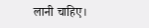लानी चाहिए।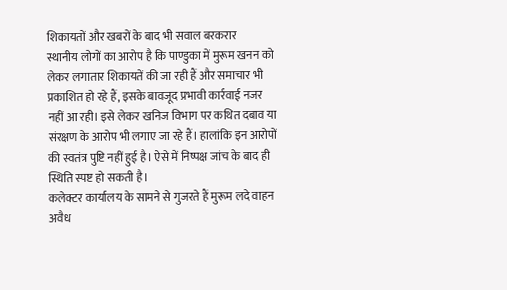शिकायतों और खबरों के बाद भी सवाल बरकरार
स्थानीय लोगों का आरोप है कि पाण्डुका में मुरूम खनन को लेकर लगातार शिकायतें की जा रही हैं और समाचार भी प्रकाशित हो रहे हैं, इसके बावजूद प्रभावी कार्रवाई नजर नहीं आ रही। इसे लेकर खनिज विभाग पर कथित दबाव या संरक्षण के आरोप भी लगाए जा रहे हैं। हालांकि इन आरोपों की स्वतंत्र पुष्टि नहीं हुई है। ऐसे में निष्पक्ष जांच के बाद ही स्थिति स्पष्ट हो सकती है।
कलेक्टर कार्यालय के सामने से गुजरते हैं मुरूम लदे वाहन
अवैध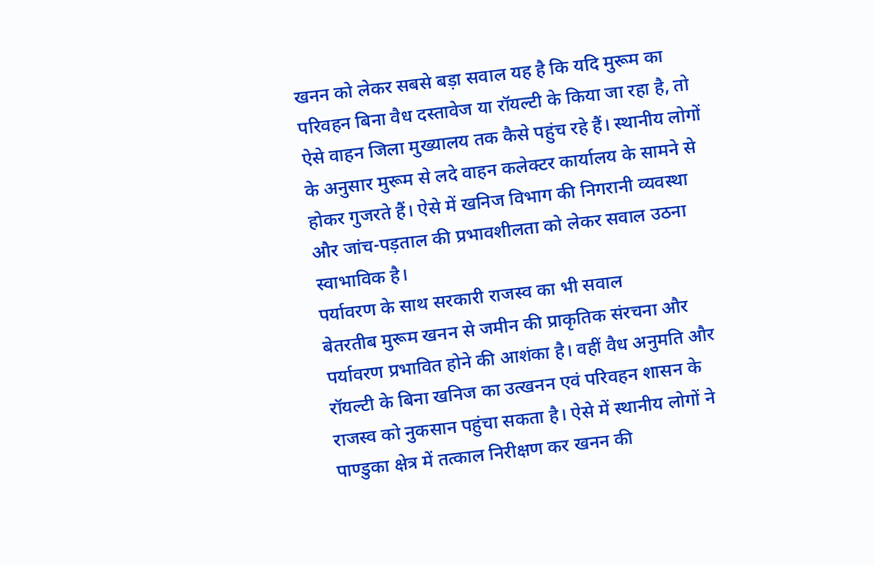खनन को लेकर सबसे बड़ा सवाल यह है कि यदि मुरूम का परिवहन बिना वैध दस्तावेज या रॉयल्टी के किया जा रहा है, तो ऐसे वाहन जिला मुख्यालय तक कैसे पहुंच रहे हैं। स्थानीय लोगों के अनुसार मुरूम से लदे वाहन कलेक्टर कार्यालय के सामने से होकर गुजरते हैं। ऐसे में खनिज विभाग की निगरानी व्यवस्था और जांच-पड़ताल की प्रभावशीलता को लेकर सवाल उठना स्वाभाविक है।
पर्यावरण के साथ सरकारी राजस्व का भी सवाल
बेतरतीब मुरूम खनन से जमीन की प्राकृतिक संरचना और पर्यावरण प्रभावित होने की आशंका है। वहीं वैध अनुमति और रॉयल्टी के बिना खनिज का उत्खनन एवं परिवहन शासन के राजस्व को नुकसान पहुंचा सकता है। ऐसे में स्थानीय लोगों ने पाण्डुका क्षेत्र में तत्काल निरीक्षण कर खनन की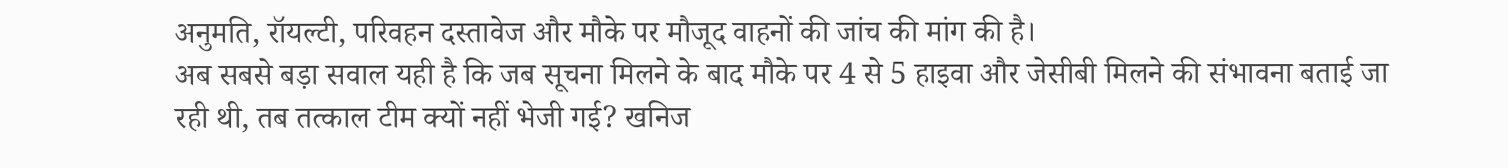अनुमति, रॉयल्टी, परिवहन दस्तावेज और मौके पर मौजूद वाहनों की जांच की मांग की है।
अब सबसे बड़ा सवाल यही है कि जब सूचना मिलने के बाद मौके पर 4 से 5 हाइवा और जेसीबी मिलने की संभावना बताई जा रही थी, तब तत्काल टीम क्यों नहीं भेजी गई? खनिज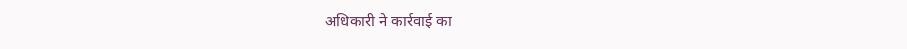अधिकारी ने कार्रवाई का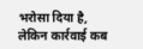भरोसा दिया है, लेकिन कार्रवाई कब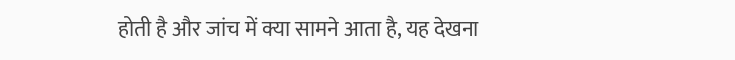होती है और जांच में क्या सामने आता है, यह देखना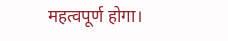महत्वपूर्ण होगा।